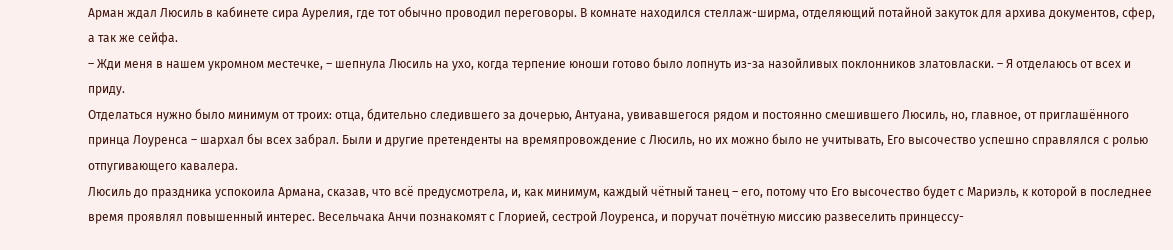Арман ждал Люсиль в кабинете сира Аурелия, где тот обычно проводил переговоры. В комнате находился стеллаж-ширма, отделяющий потайной закуток для архива документов, сфер, а так же сейфа.
– Жди меня в нашем укромном местечке, – шепнула Люсиль на ухо, когда терпение юноши готово было лопнуть из-за назойливых поклонников златовласки. – Я отделаюсь от всех и приду.
Отделаться нужно было минимум от троих: отца, бдительно следившего за дочерью, Антуана, увивавшегося рядом и постоянно смешившего Люсиль, но, главное, от приглашённого принца Лоуренса – шархал бы всех забрал. Были и другие претенденты на времяпровождение с Люсиль, но их можно было не учитывать, Его высочество успешно справлялся с ролью отпугивающего кавалера.
Люсиль до праздника успокоила Армана, сказав, что всё предусмотрела, и, как минимум, каждый чётный танец – его, потому что Его высочество будет с Мариэль, к которой в последнее время проявлял повышенный интерес. Весельчака Анчи познакомят с Глорией, сестрой Лоуренса, и поручат почётную миссию развеселить принцессу-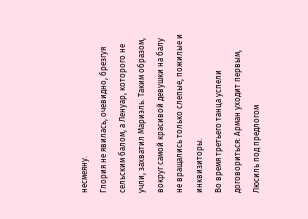несмеяну.
Глория не явилась, очевидно, брезгуя сельским балом, а Ленуар, которого не учли, захватил Мариэль. Таким образом, вокруг самой красивой девушки на балу не вращались только слепые, пожилые и инквизиторы.
Во время третьего танца успели договориться: Арман уходит первым, Люсиль под предлогом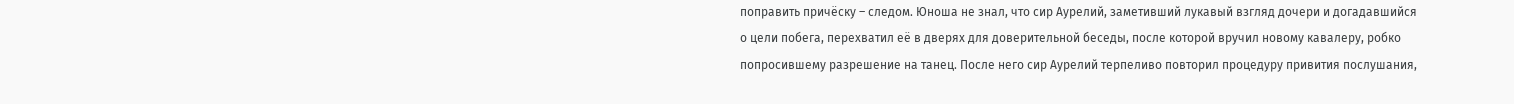поправить причёску – следом. Юноша не знал, что сир Аурелий, заметивший лукавый взгляд дочери и догадавшийся о цели побега, перехватил её в дверях для доверительной беседы, после которой вручил новому кавалеру, робко попросившему разрешение на танец. После него сир Аурелий терпеливо повторил процедуру привития послушания,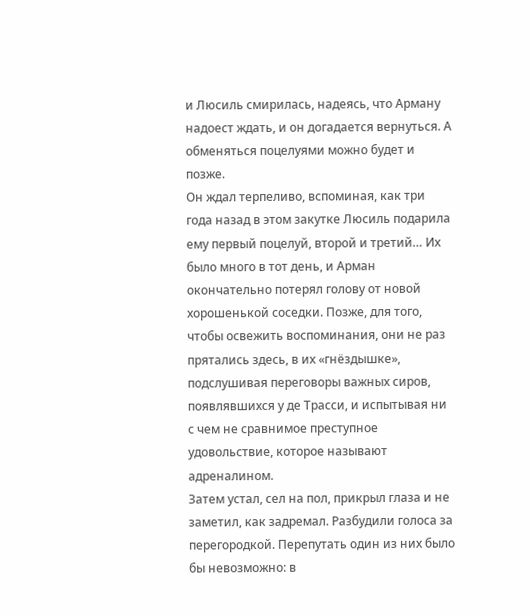и Люсиль смирилась, надеясь, что Арману надоест ждать, и он догадается вернуться. А обменяться поцелуями можно будет и позже.
Он ждал терпеливо, вспоминая, как три года назад в этом закутке Люсиль подарила ему первый поцелуй, второй и третий… Их было много в тот день, и Арман окончательно потерял голову от новой хорошенькой соседки. Позже, для того, чтобы освежить воспоминания, они не раз прятались здесь, в их «гнёздышке», подслушивая переговоры важных сиров, появлявшихся у де Трасси, и испытывая ни с чем не сравнимое преступное удовольствие, которое называют адреналином.
Затем устал, сел на пол, прикрыл глаза и не заметил, как задремал. Разбудили голоса за перегородкой. Перепутать один из них было бы невозможно: в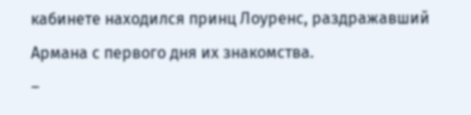кабинете находился принц Лоуренс, раздражавший Армана с первого дня их знакомства.
–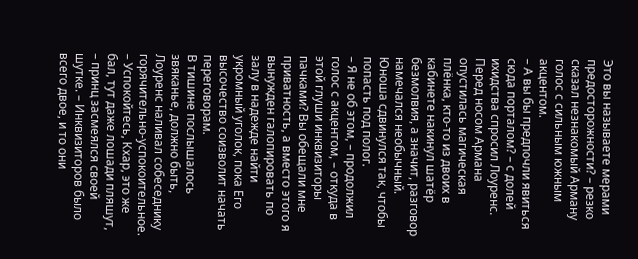Это вы называете мерами предосторожности? – резко сказал незнакомый Арману голос с сильным южным акцентом.
– А вы бы предпочли явиться сюда порталом? – с долей ихидства спросил Лоуренс.
Перед носом Армана опустилась магическая плёнка, кто-то из двоих в кабинете накинул шатёр безмолвия, а значит, разговор намечался необычный. Юноша сдвинулся так, чтобы попасть под полог.
– Я не об этом, – продолжил голос с акцентом, – откуда в этой глуши инквизиторы пачками? Вы обещали мне приватность, а вместо этого я вынужден галопировать по залу в надежде найти укромный уголок, пока Его высочество соизволит начать переговорам.
В тишине послышалось звяканье, должно быть, Лоуренс наливал собеседнику горячительно-успокоительное.
– Успокойтесь, Кхар, это же бал, тут даже лошади пляшут, – принц засмеялся своей шутке. – Инквизиторов было всего двое, и то они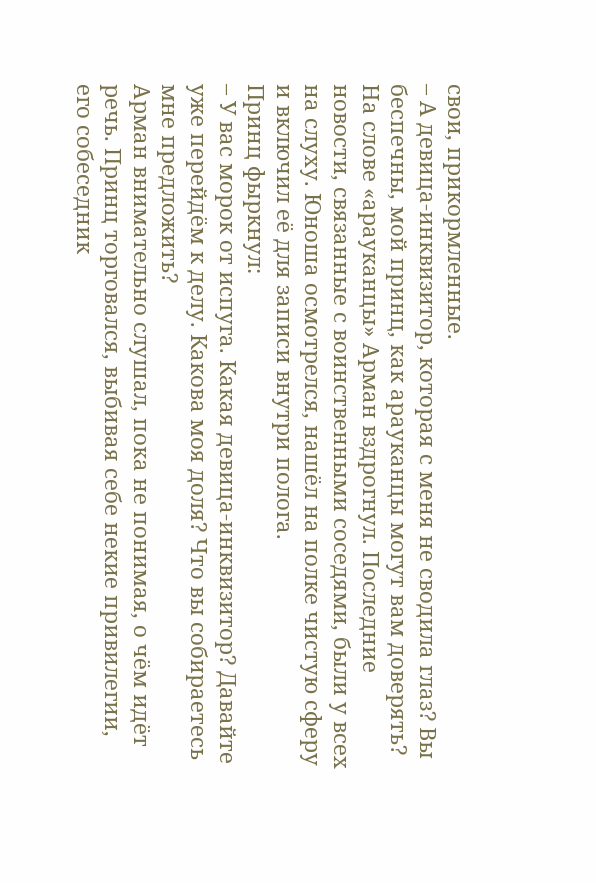свои, прикормленные.
– А девица-инквизитор, которая с меня не сводила глаз? Вы беспечны, мой принц, как арауканцы могут вам доверять?
На слове «арауканцы» Арман вздрогнул. Последние новости, связанные с воинственными соседями, были у всех на слуху. Юноша осмотрелся, нашёл на полке чистую сферу и включил её для записи внутри полога.
Принц фыркнул:
– У вас морок от испуга. Какая девица-инквизитор? Давайте уже перейдём к делу. Какова моя доля? Что вы собираетесь мне предложить?
Арман внимательно слушал, пока не понимая, о чём идёт речь. Принц торговался, выбивая себе некие привилегии, его собеседник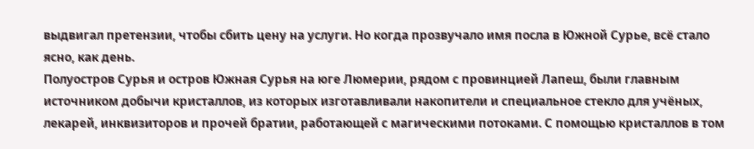выдвигал претензии, чтобы сбить цену на услуги. Но когда прозвучало имя посла в Южной Сурье, всё стало ясно, как день.
Полуостров Сурья и остров Южная Сурья на юге Люмерии, рядом с провинцией Лапеш, были главным источником добычи кристаллов, из которых изготавливали накопители и специальное стекло для учёных, лекарей, инквизиторов и прочей братии, работающей с магическими потоками. С помощью кристаллов в том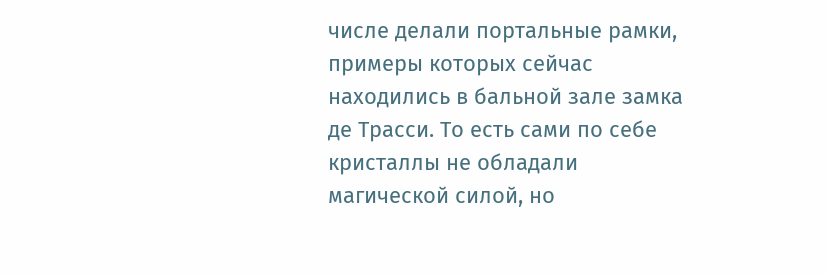числе делали портальные рамки, примеры которых сейчас находились в бальной зале замка де Трасси. То есть сами по себе кристаллы не обладали магической силой, но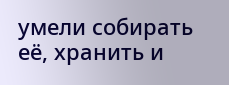умели собирать её, хранить и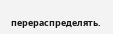перераспределять.